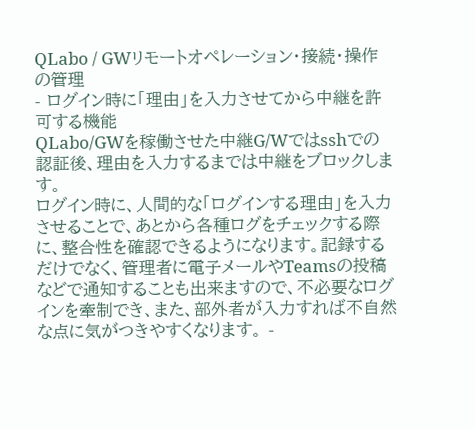QLabo / GWリモートオペレーション・接続・操作の管理
- ログイン時に「理由」を入力させてから中継を許可する機能
QLabo/GWを稼働させた中継G/Wではsshでの認証後、理由を入力するまでは中継をブロックします。
ログイン時に、人間的な「ログインする理由」を入力させることで、あとから各種ログをチェックする際に、整合性を確認できるようになります。記録するだけでなく、管理者に電子メールやTeamsの投稿などで通知することも出来ますので、不必要なログインを牽制でき、また、部外者が入力すれば不自然な点に気がつきやすくなります。 -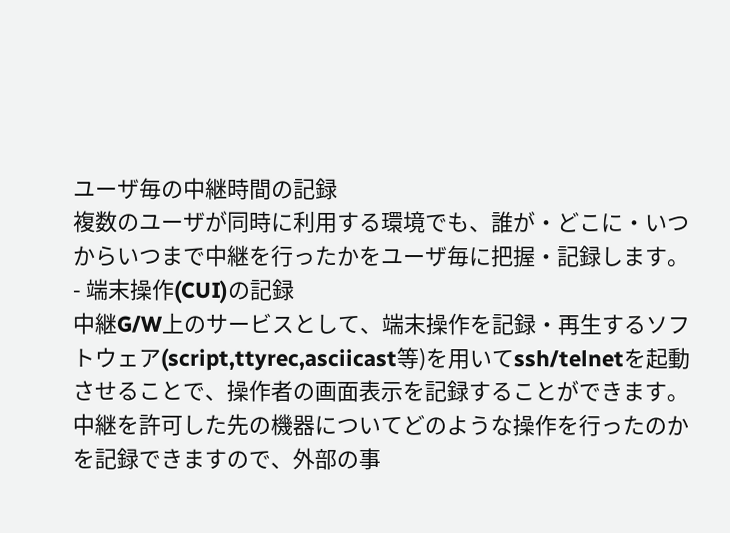ユーザ毎の中継時間の記録
複数のユーザが同時に利用する環境でも、誰が・どこに・いつからいつまで中継を行ったかをユーザ毎に把握・記録します。 - 端末操作(CUI)の記録
中継G/W上のサービスとして、端末操作を記録・再生するソフトウェア(script,ttyrec,asciicast等)を用いてssh/telnetを起動させることで、操作者の画面表示を記録することができます。中継を許可した先の機器についてどのような操作を行ったのかを記録できますので、外部の事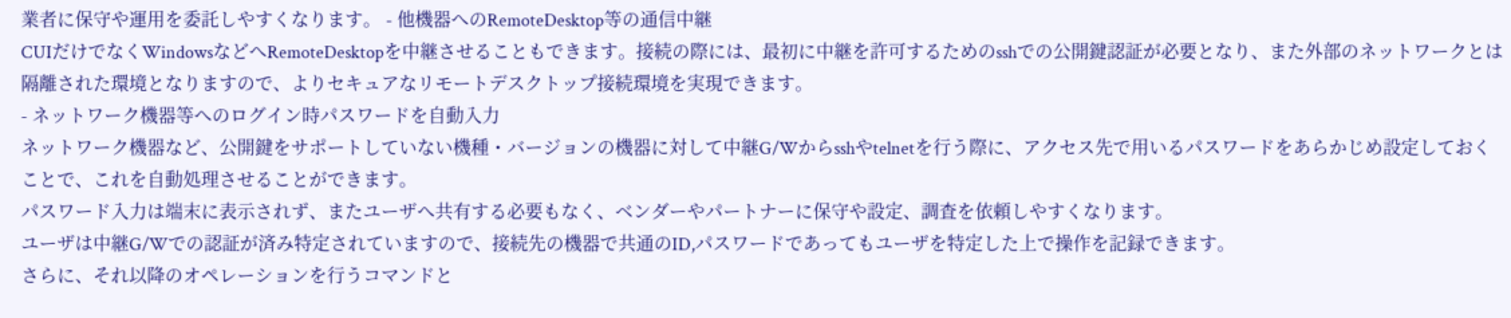業者に保守や運用を委託しやすくなります。 - 他機器へのRemoteDesktop等の通信中継
CUIだけでなくWindowsなどへRemoteDesktopを中継させることもできます。接続の際には、最初に中継を許可するためのsshでの公開鍵認証が必要となり、また外部のネットワークとは隔離された環境となりますので、よりセキュアなリモートデスクトップ接続環境を実現できます。
- ネットワーク機器等へのログイン時パスワードを自動入力
ネットワーク機器など、公開鍵をサポートしていない機種・バージョンの機器に対して中継G/Wからsshやtelnetを行う際に、アクセス先で用いるパスワードをあらかじめ設定しておくことで、これを自動処理させることができます。
パスワード入力は端末に表示されず、またユーザへ共有する必要もなく、ベンダーやパートナーに保守や設定、調査を依頼しやすくなります。
ユーザは中継G/Wでの認証が済み特定されていますので、接続先の機器で共通のID,パスワードであってもユーザを特定した上で操作を記録できます。
さらに、それ以降のオペレーションを行うコマンドと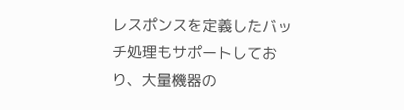レスポンスを定義したバッチ処理もサポートしており、大量機器の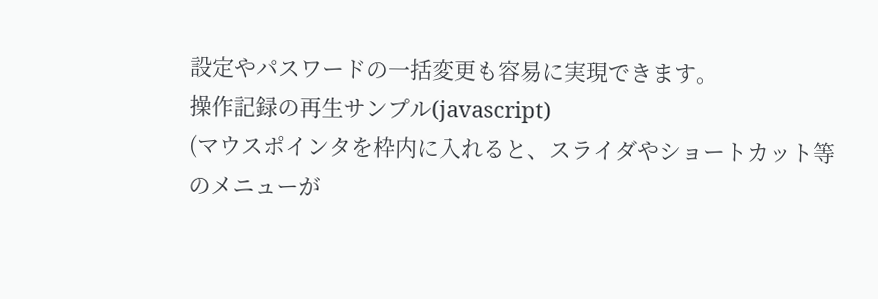設定やパスワードの一括変更も容易に実現できます。
操作記録の再生サンプル(javascript)
(マウスポインタを枠内に入れると、スライダやショートカット等のメニューが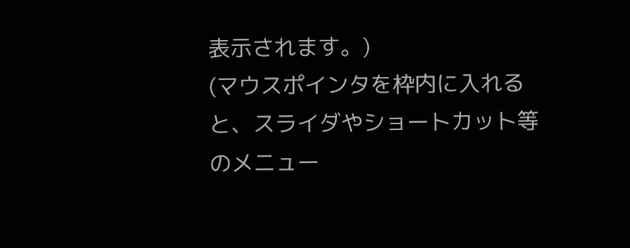表示されます。)
(マウスポインタを枠内に入れると、スライダやショートカット等のメニュー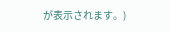が表示されます。)